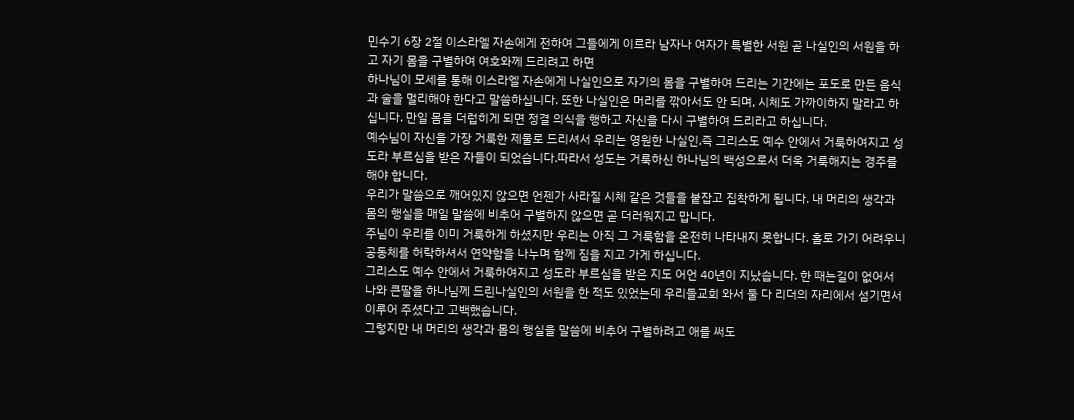민수기 6장 2절 이스라엘 자손에게 전하여 그들에게 이르라 남자나 여자가 특별한 서원 곧 나실인의 서원을 하고 자기 몸을 구별하여 여호와께 드리려고 하면
하나님이 모세를 통해 이스라엘 자손에게 나실인으로 자기의 몸을 구별하여 드리는 기간에는 포도로 만든 음식과 술을 멀리해야 한다고 말씀하십니다. 또한 나실인은 머리를 깎아서도 안 되며, 시체도 가까이하지 말라고 하십니다. 만일 몸을 더럽히게 되면 정결 의식을 행하고 자신을 다시 구별하여 드리라고 하십니다.
예수님이 자신을 가장 거룩한 제물로 드리셔서 우리는 영원한 나실인,즉 그리스도 예수 안에서 거룩하여지고 성도라 부르심을 받은 자들이 되었습니다.따라서 성도는 거룩하신 하나님의 백성으로서 더욱 거룩해지는 경주를 해야 합니다.
우리가 말씀으로 깨어있지 않으면 언젠가 사라질 시체 같은 것들을 붙잡고 집착하게 됩니다. 내 머리의 생각과 몸의 행실을 매일 말씀에 비추어 구별하지 않으면 곧 더러워지고 맙니다.
주님이 우리를 이미 거룩하게 하셨지만 우리는 아직 그 거룩함을 온전히 나타내지 못합니다. 홀로 가기 어려우니 공동체를 허락하셔서 연약함을 나누며 함께 짐을 지고 가게 하십니다.
그리스도 예수 안에서 거룩하여지고 성도라 부르심을 받은 지도 어언 40년이 지났습니다. 한 때는길이 없어서 나와 큰딸을 하나님께 드린나실인의 서원을 한 적도 있었는데 우리들교회 와서 둘 다 리더의 자리에서 섬기면서 이루어 주셨다고 고백했습니다.
그렇지만 내 머리의 생각과 몸의 행실을 말씀에 비추어 구별하려고 애를 써도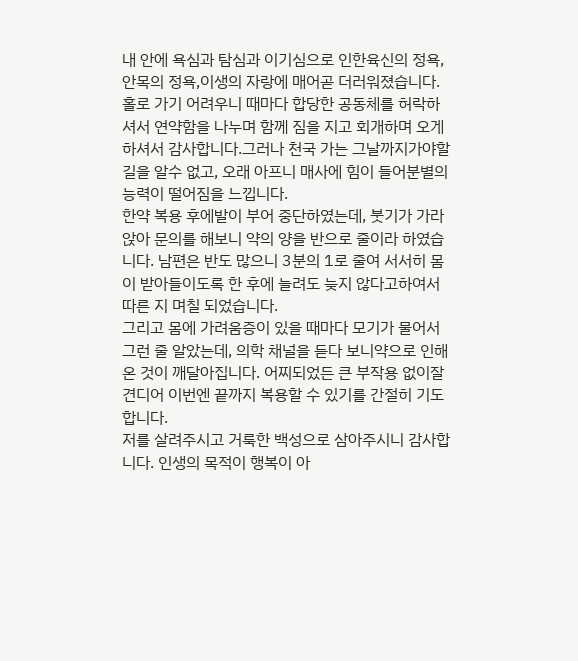내 안에 욕심과 탐심과 이기심으로 인한육신의 정욕, 안목의 정욕,이생의 자랑에 매어곧 더러워졌습니다.
홀로 가기 어려우니 때마다 합당한 공동체를 허락하셔서 연약함을 나누며 함께 짐을 지고 회개하며 오게 하셔서 감사합니다.그러나 천국 가는 그날까지가야할 길을 알수 없고, 오래 아프니 매사에 힘이 들어분별의 능력이 떨어짐을 느낍니다.
한약 복용 후에발이 부어 중단하였는데, 붓기가 가라앉아 문의를 해보니 약의 양을 반으로 줄이라 하였습니다. 남편은 반도 많으니 3분의 1로 줄여 서서히 몸이 받아들이도록 한 후에 늘려도 늦지 않다고하여서 따른 지 며칠 되었습니다.
그리고 몸에 가려움증이 있을 때마다 모기가 물어서 그런 줄 알았는데, 의학 채널을 듣다 보니약으로 인해 온 것이 깨달아집니다. 어찌되었든 큰 부작용 없이잘 견디어 이번엔 끝까지 복용할 수 있기를 간절히 기도합니다.
저를 살려주시고 거룩한 백성으로 삼아주시니 감사합니다. 인생의 목적이 행복이 아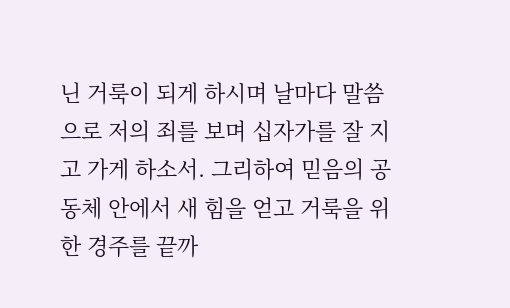닌 거룩이 되게 하시며 날마다 말씀으로 저의 죄를 보며 십자가를 잘 지고 가게 하소서. 그리하여 믿음의 공동체 안에서 새 힘을 얻고 거룩을 위한 경주를 끝까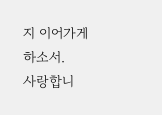지 이어가게 하소서.
사랑합니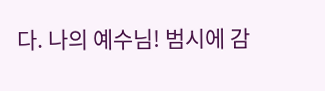다. 나의 예수님! 범시에 감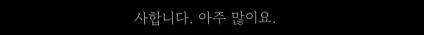사합니다. 아주 많이요.